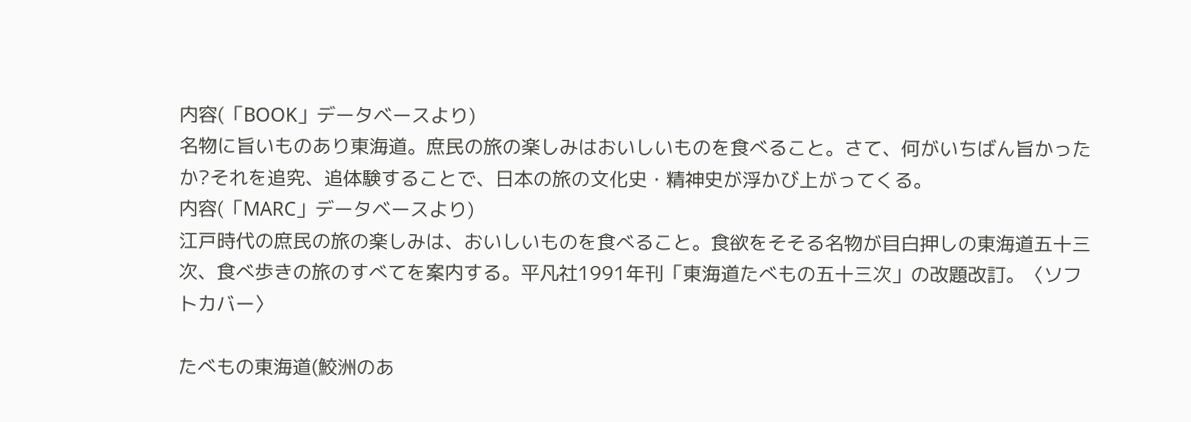内容(「BOOK」データベースより)
名物に旨いものあり東海道。庶民の旅の楽しみはおいしいものを食べること。さて、何がいちばん旨かったか?それを追究、追体験することで、日本の旅の文化史・精神史が浮かび上がってくる。
内容(「MARC」データベースより)
江戸時代の庶民の旅の楽しみは、おいしいものを食べること。食欲をそそる名物が目白押しの東海道五十三次、食べ歩きの旅のすべてを案内する。平凡社1991年刊「東海道たべもの五十三次」の改題改訂。〈ソフトカバー〉

たべもの東海道(鮫洲のあ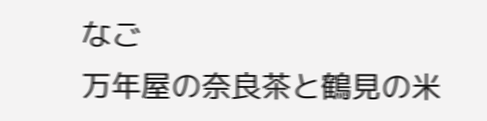なご
万年屋の奈良茶と鶴見の米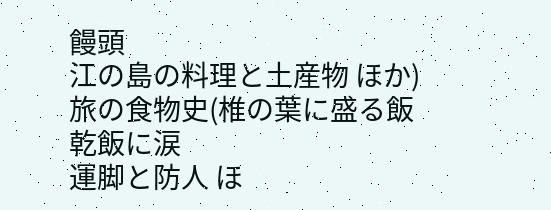饅頭
江の島の料理と土産物 ほか)
旅の食物史(椎の葉に盛る飯
乾飯に涙
運脚と防人 ほ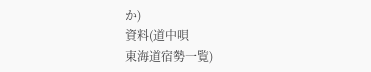か)
資料(道中唄
東海道宿勢一覧)